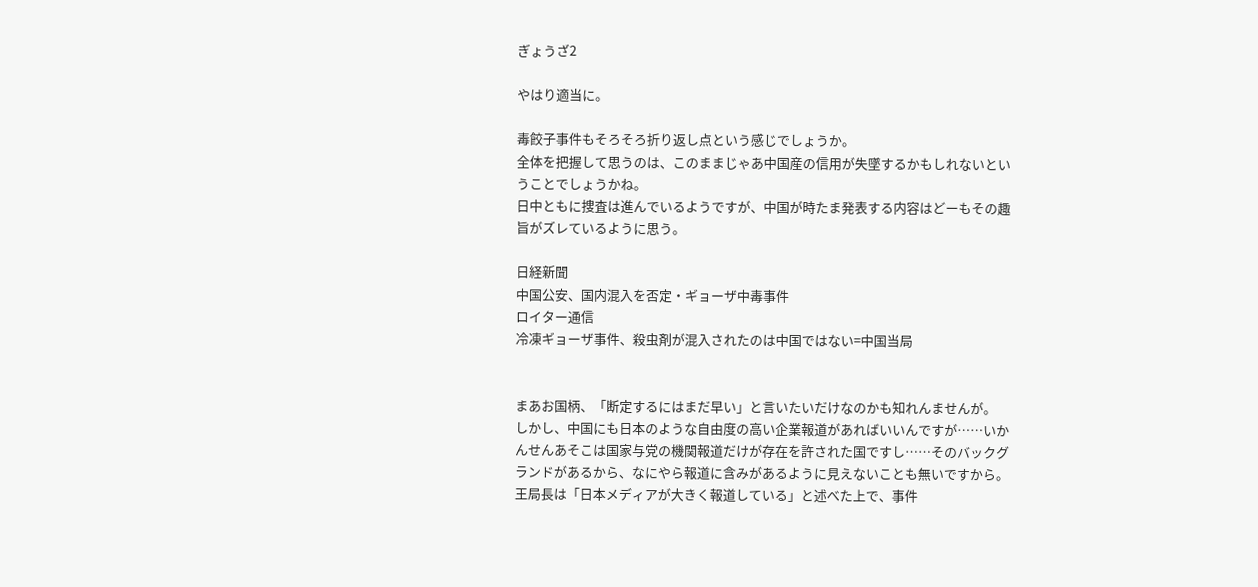ぎょうざ2

やはり適当に。

毒餃子事件もそろそろ折り返し点という感じでしょうか。
全体を把握して思うのは、このままじゃあ中国産の信用が失墜するかもしれないということでしょうかね。
日中ともに捜査は進んでいるようですが、中国が時たま発表する内容はどーもその趣旨がズレているように思う。

日経新聞
中国公安、国内混入を否定・ギョーザ中毒事件
ロイター通信
冷凍ギョーザ事件、殺虫剤が混入されたのは中国ではない=中国当局


まあお国柄、「断定するにはまだ早い」と言いたいだけなのかも知れんませんが。
しかし、中国にも日本のような自由度の高い企業報道があればいいんですが……いかんせんあそこは国家与党の機関報道だけが存在を許された国ですし……そのバックグランドがあるから、なにやら報道に含みがあるように見えないことも無いですから。
王局長は「日本メディアが大きく報道している」と述べた上で、事件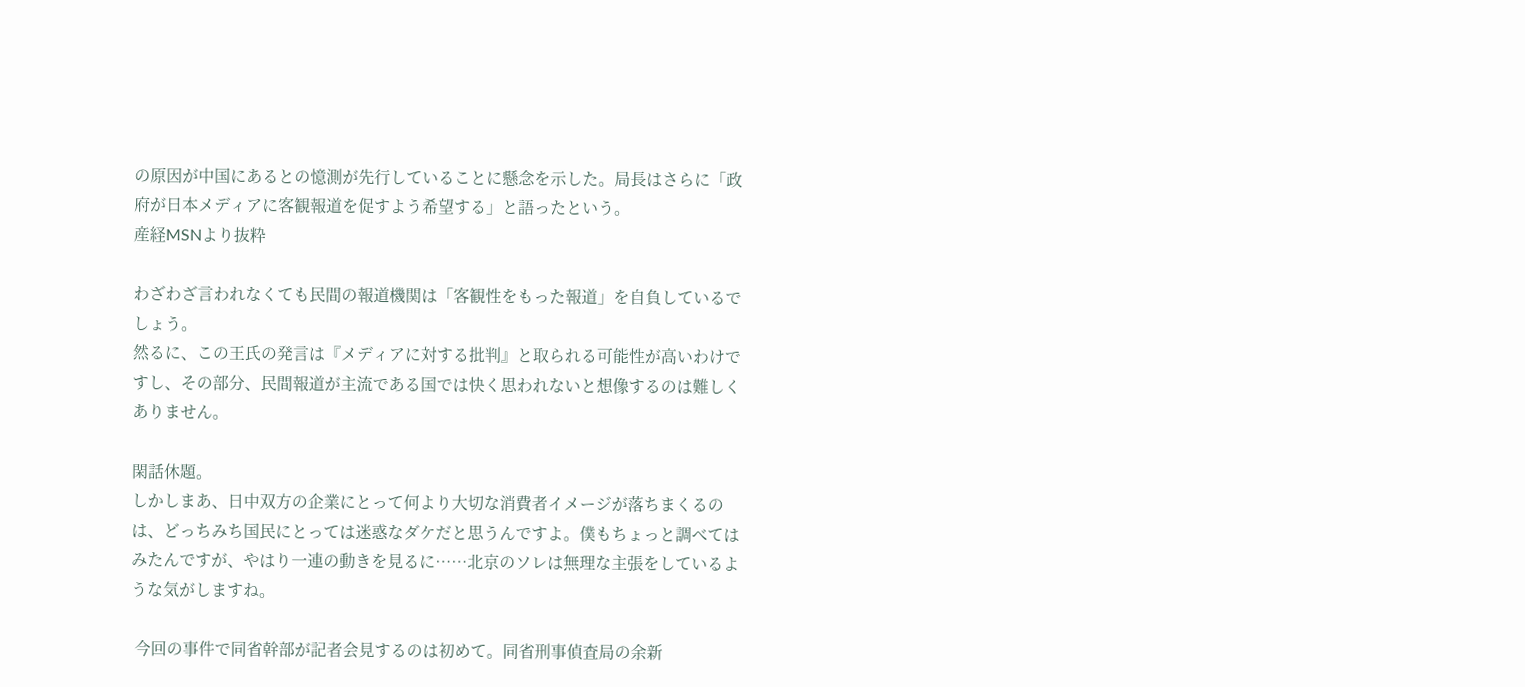の原因が中国にあるとの憶測が先行していることに懸念を示した。局長はさらに「政府が日本メディアに客観報道を促すよう希望する」と語ったという。
産経MSNより抜粋

わざわざ言われなくても民間の報道機関は「客観性をもった報道」を自負しているでしょう。
然るに、この王氏の発言は『メディアに対する批判』と取られる可能性が高いわけですし、その部分、民間報道が主流である国では快く思われないと想像するのは難しくありません。

閑話休題。
しかしまあ、日中双方の企業にとって何より大切な消費者イメージが落ちまくるのは、どっちみち国民にとっては迷惑なダケだと思うんですよ。僕もちょっと調べてはみたんですが、やはり一連の動きを見るに……北京のソレは無理な主張をしているような気がしますね。

 今回の事件で同省幹部が記者会見するのは初めて。同省刑事偵査局の余新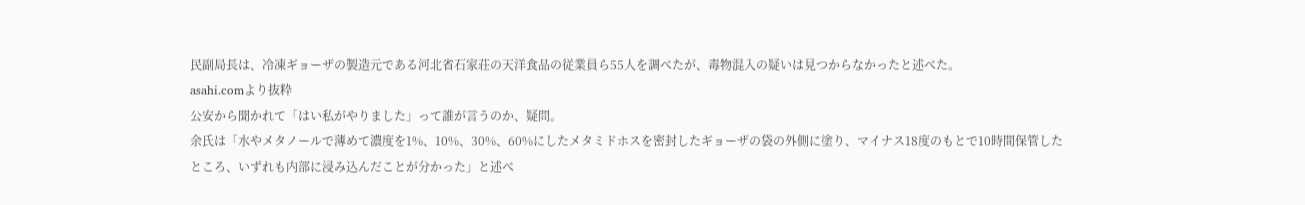民副局長は、冷凍ギョーザの製造元である河北省石家荘の天洋食品の従業員ら55人を調べたが、毒物混入の疑いは見つからなかったと述べた。
asahi.comより抜粋
公安から聞かれて「はい私がやりました」って誰が言うのか、疑問。
余氏は「水やメタノールで薄めて濃度を1%、10%、30%、60%にしたメタミドホスを密封したギョーザの袋の外側に塗り、マイナス18度のもとで10時間保管したところ、いずれも内部に浸み込んだことが分かった」と述べ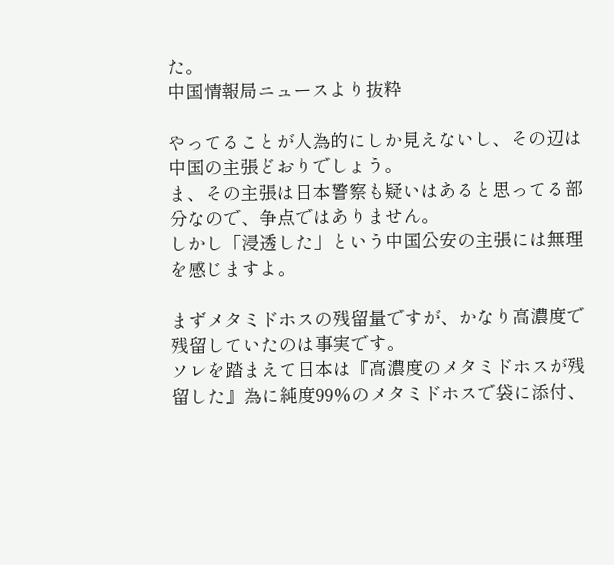た。
中国情報局ニュースより抜粋

やってることが人為的にしか見えないし、その辺は中国の主張どおりでしょう。
ま、その主張は日本警察も疑いはあると思ってる部分なので、争点ではありません。
しかし「浸透した」という中国公安の主張には無理を感じますよ。

まずメタミドホスの残留量ですが、かなり高濃度で残留していたのは事実です。
ソレを踏まえて日本は『高濃度のメタミドホスが残留した』為に純度99%のメタミドホスで袋に添付、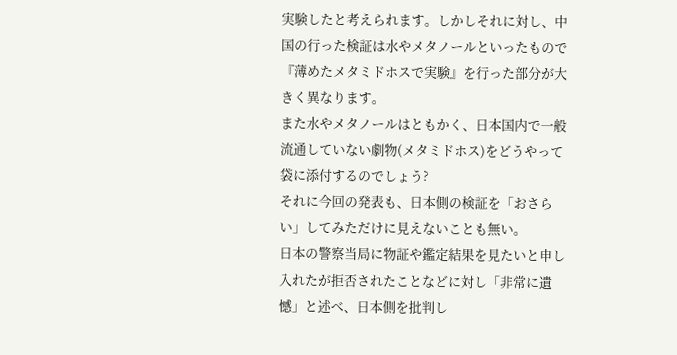実験したと考えられます。しかしそれに対し、中国の行った検証は水やメタノールといったもので『薄めたメタミドホスで実験』を行った部分が大きく異なります。
また水やメタノールはともかく、日本国内で一般流通していない劇物(メタミドホス)をどうやって袋に添付するのでしょう?
それに今回の発表も、日本側の検証を「おさらい」してみただけに見えないことも無い。
日本の警察当局に物証や鑑定結果を見たいと申し入れたが拒否されたことなどに対し「非常に遺憾」と述べ、日本側を批判し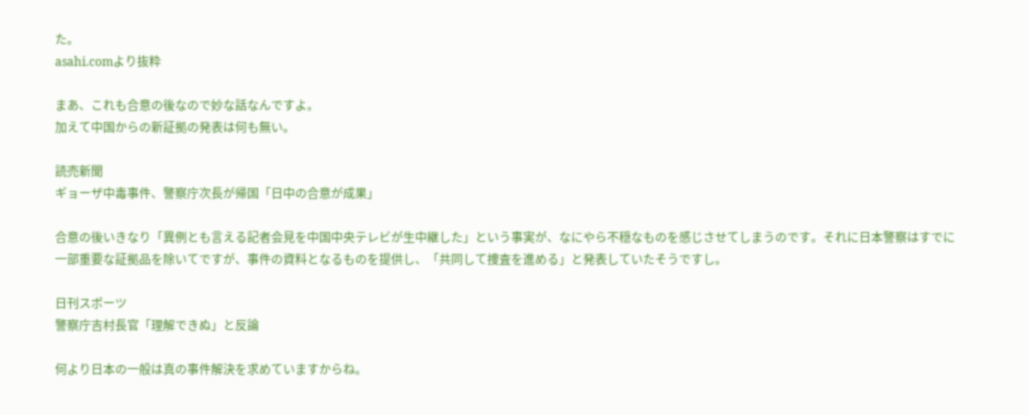た。
asahi.comより抜粋

まあ、これも合意の後なので妙な話なんですよ。
加えて中国からの新証拠の発表は何も無い。

読売新聞
ギョーザ中毒事件、警察庁次長が帰国「日中の合意が成果」

合意の後いきなり「異例とも言える記者会見を中国中央テレビが生中継した」という事実が、なにやら不穏なものを感じさせてしまうのです。それに日本警察はすでに一部重要な証拠品を除いてですが、事件の資料となるものを提供し、「共同して捜査を進める」と発表していたそうですし。

日刊スポーツ
警察庁吉村長官「理解できぬ」と反論

何より日本の一般は真の事件解決を求めていますからね。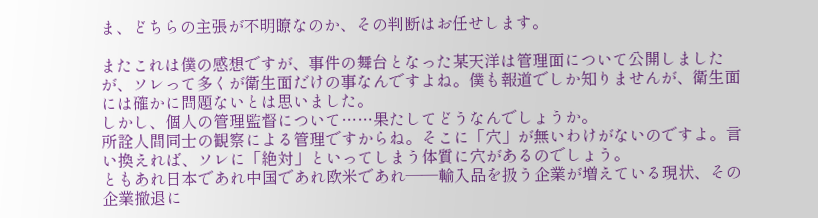ま、どちらの主張が不明瞭なのか、その判断はお任せします。

またこれは僕の感想ですが、事件の舞台となった某天洋は管理面について公開しましたが、ソレって多くが衛生面だけの事なんですよね。僕も報道でしか知りませんが、衛生面には確かに問題ないとは思いました。
しかし、個人の管理監督について……果たしてどうなんでしょうか。
所詮人間同士の観察による管理ですからね。そこに「穴」が無いわけがないのですよ。言い換えれば、ソレに「絶対」といってしまう体質に穴があるのでしょう。
ともあれ日本であれ中国であれ欧米であれ――輸入品を扱う企業が増えている現状、その企業撤退に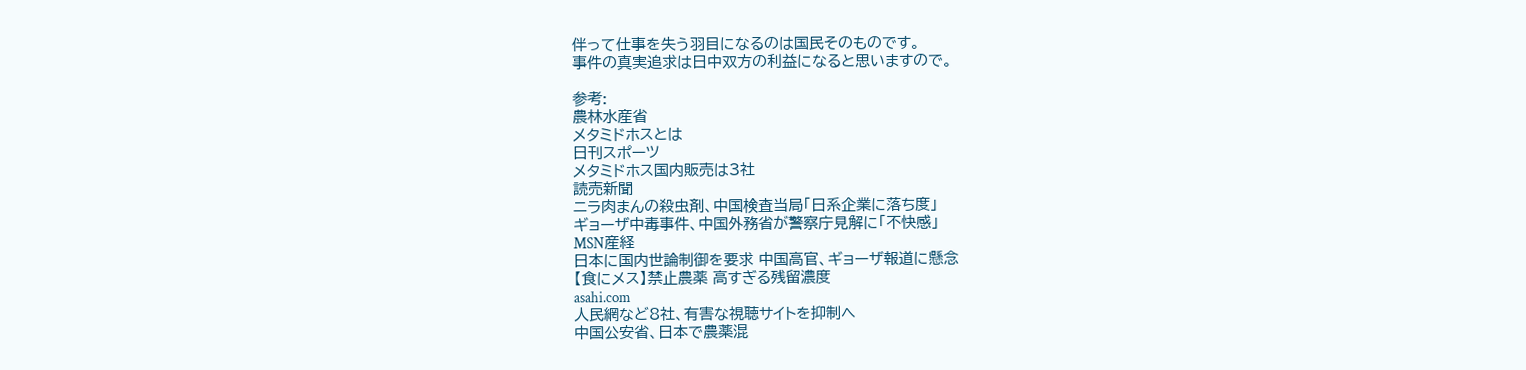伴って仕事を失う羽目になるのは国民そのものです。
事件の真実追求は日中双方の利益になると思いますので。

参考:
農林水産省
メタミドホスとは
日刊スポーツ
メタミドホス国内販売は3社
読売新聞
ニラ肉まんの殺虫剤、中国検査当局「日系企業に落ち度」
ギョーザ中毒事件、中国外務省が警察庁見解に「不快感」
MSN産経
日本に国内世論制御を要求 中国高官、ギョーザ報道に懸念
【食にメス】禁止農薬 高すぎる残留濃度
asahi.com
人民網など8社、有害な視聴サイトを抑制へ
中国公安省、日本で農薬混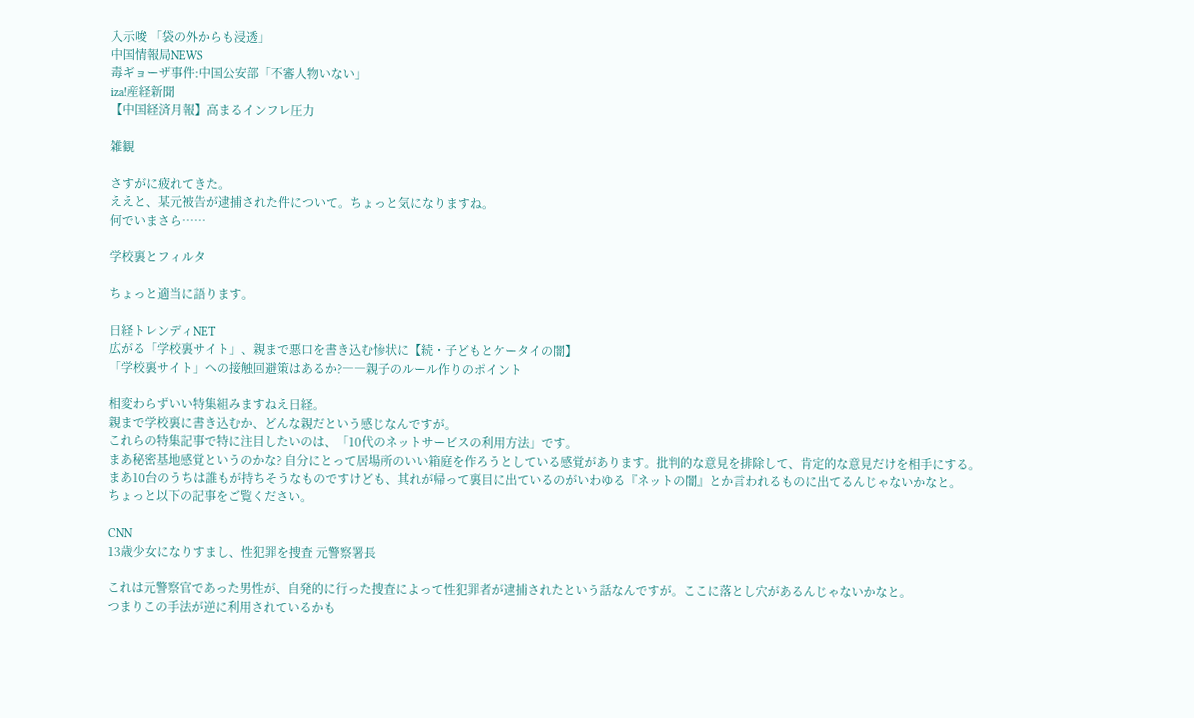入示唆 「袋の外からも浸透」
中国情報局NEWS
毒ギョーザ事件:中国公安部「不審人物いない」
iza!産経新聞
【中国経済月報】高まるインフレ圧力

雑観

さすがに疲れてきた。
ええと、某元被告が逮捕された件について。ちょっと気になりますね。
何でいまさら……

学校裏とフィルタ

ちょっと適当に語ります。

日経トレンディNET
広がる「学校裏サイト」、親まで悪口を書き込む惨状に【続・子どもとケータイの闇】
「学校裏サイト」への接触回避策はあるか?――親子のルール作りのポイント

相変わらずいい特集組みますねえ日経。
親まで学校裏に書き込むか、どんな親だという感じなんですが。
これらの特集記事で特に注目したいのは、「10代のネットサービスの利用方法」です。
まあ秘密基地感覚というのかな? 自分にとって居場所のいい箱庭を作ろうとしている感覚があります。批判的な意見を排除して、肯定的な意見だけを相手にする。
まあ10台のうちは誰もが持ちそうなものですけども、其れが帰って裏目に出ているのがいわゆる『ネットの闇』とか言われるものに出てるんじゃないかなと。
ちょっと以下の記事をご覧ください。

CNN
13歳少女になりすまし、性犯罪を捜査 元警察署長

これは元警察官であった男性が、自発的に行った捜査によって性犯罪者が逮捕されたという話なんですが。ここに落とし穴があるんじゃないかなと。
つまりこの手法が逆に利用されているかも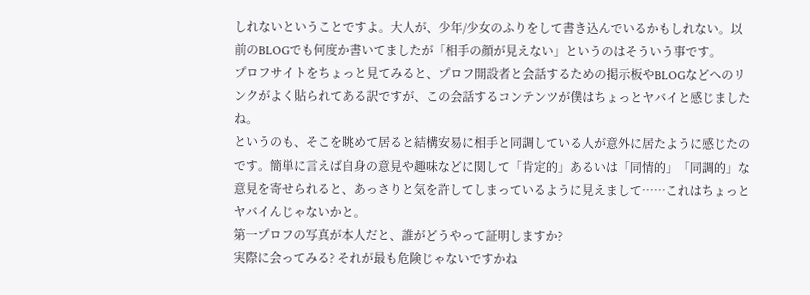しれないということですよ。大人が、少年/少女のふりをして書き込んでいるかもしれない。以前のBLOGでも何度か書いてましたが「相手の顔が見えない」というのはそういう事です。
プロフサイトをちょっと見てみると、プロフ開設者と会話するための掲示板やBLOGなどへのリンクがよく貼られてある訳ですが、この会話するコンテンツが僕はちょっとヤバイと感じましたね。
というのも、そこを眺めて居ると結構安易に相手と同調している人が意外に居たように感じたのです。簡単に言えば自身の意見や趣味などに関して「肯定的」あるいは「同情的」「同調的」な意見を寄せられると、あっさりと気を許してしまっているように見えまして……これはちょっとヤバイんじゃないかと。
第一プロフの写真が本人だと、誰がどうやって証明しますか?
実際に会ってみる? それが最も危険じゃないですかね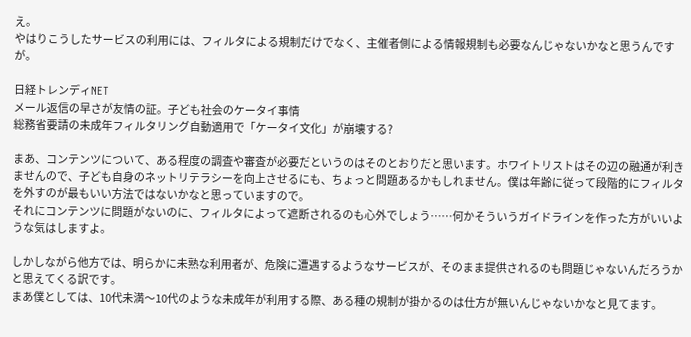え。
やはりこうしたサービスの利用には、フィルタによる規制だけでなく、主催者側による情報規制も必要なんじゃないかなと思うんですが。

日経トレンディNET
メール返信の早さが友情の証。子ども社会のケータイ事情
総務省要請の未成年フィルタリング自動適用で「ケータイ文化」が崩壊する?

まあ、コンテンツについて、ある程度の調査や審査が必要だというのはそのとおりだと思います。ホワイトリストはその辺の融通が利きませんので、子ども自身のネットリテラシーを向上させるにも、ちょっと問題あるかもしれません。僕は年齢に従って段階的にフィルタを外すのが最もいい方法ではないかなと思っていますので。
それにコンテンツに問題がないのに、フィルタによって遮断されるのも心外でしょう……何かそういうガイドラインを作った方がいいような気はしますよ。

しかしながら他方では、明らかに未熟な利用者が、危険に遭遇するようなサービスが、そのまま提供されるのも問題じゃないんだろうかと思えてくる訳です。
まあ僕としては、10代未満〜10代のような未成年が利用する際、ある種の規制が掛かるのは仕方が無いんじゃないかなと見てます。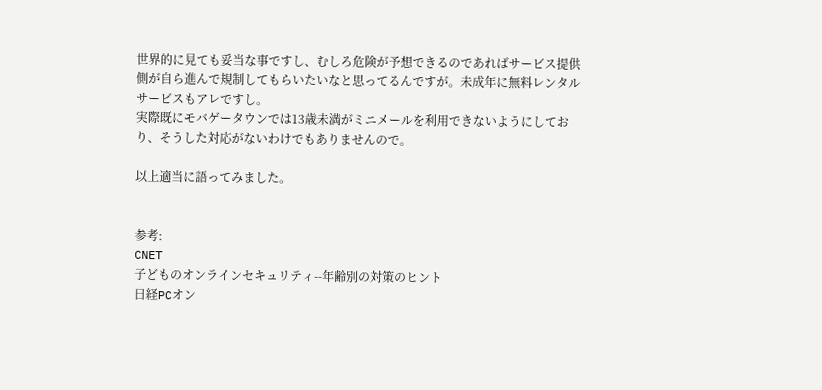世界的に見ても妥当な事ですし、むしろ危険が予想できるのであればサービス提供側が自ら進んで規制してもらいたいなと思ってるんですが。未成年に無料レンタルサービスもアレですし。
実際既にモバゲータウンでは13歳未満がミニメールを利用できないようにしており、そうした対応がないわけでもありませんので。

以上適当に語ってみました。


参考:
CNET
子どものオンラインセキュリティ--年齢別の対策のヒント
日経PCオン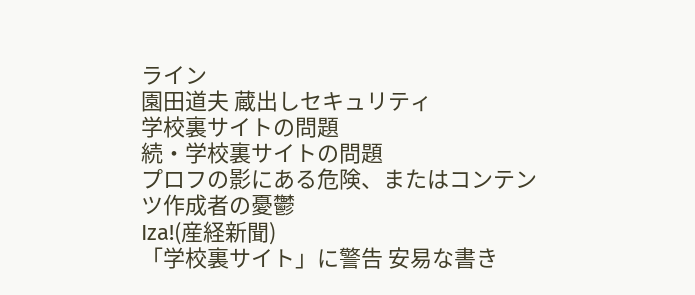ライン
園田道夫 蔵出しセキュリティ
学校裏サイトの問題
続・学校裏サイトの問題
プロフの影にある危険、またはコンテンツ作成者の憂鬱
Iza!(産経新聞)
「学校裏サイト」に警告 安易な書き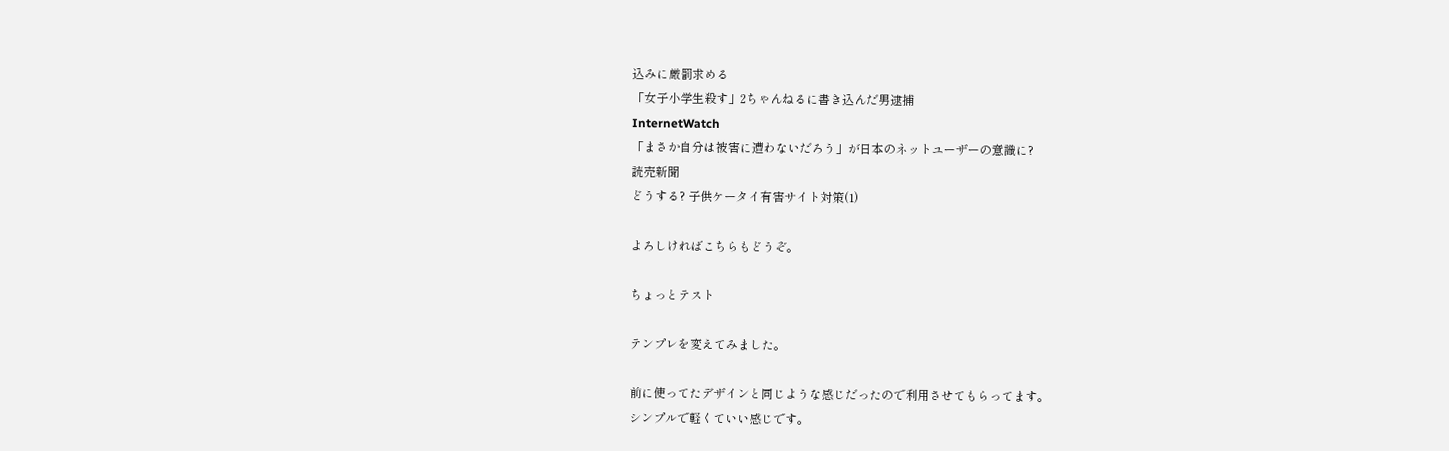込みに厳罰求める
「女子小学生殺す」2ちゃんねるに書き込んだ男逮捕
InternetWatch
「まさか自分は被害に遭わないだろう」が日本のネットユーザーの意識に?
読売新聞
どうする? 子供ケータイ有害サイト対策(1)

よろしければこちらもどうぞ。

ちょっとテスト

テンプレを変えてみました。

前に使ってたデザインと同じような感じだったので利用させてもらってます。
シンプルで軽くていい感じです。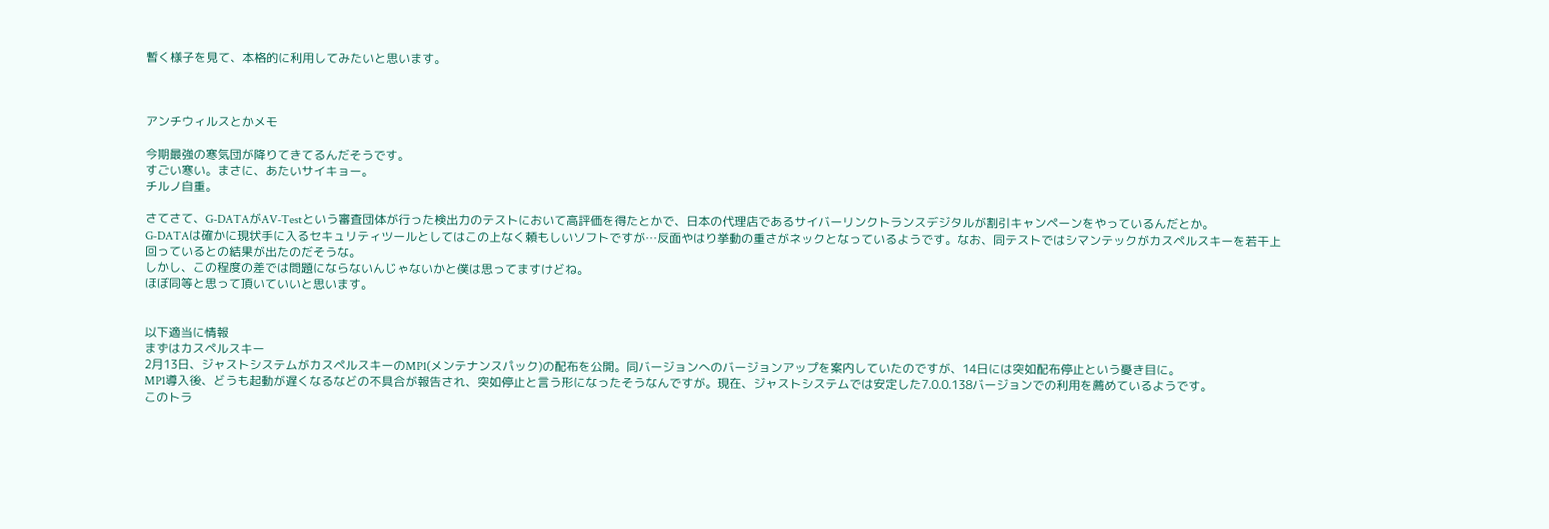暫く様子を見て、本格的に利用してみたいと思います。



アンチウィルスとかメモ

今期最強の寒気団が降りてきてるんだそうです。
すごい寒い。まさに、あたいサイキョー。
チルノ自重。

さてさて、G-DATAがAV-Testという審査団体が行った検出力のテストにおいて高評価を得たとかで、日本の代理店であるサイバーリンクトランスデジタルが割引キャンペーンをやっているんだとか。
G‐DATAは確かに現状手に入るセキュリティツールとしてはこの上なく頼もしいソフトですが…反面やはり挙動の重さがネックとなっているようです。なお、同テストではシマンテックがカスペルスキーを若干上回っているとの結果が出たのだそうな。
しかし、この程度の差では問題にならないんじゃないかと僕は思ってますけどね。
ほぼ同等と思って頂いていいと思います。


以下適当に情報
まずはカスペルスキー
2月13日、ジャストシステムがカスペルスキーのMP1(メンテナンスパック)の配布を公開。同バージョンへのバージョンアップを案内していたのですが、14日には突如配布停止という憂き目に。
MP1導入後、どうも起動が遅くなるなどの不具合が報告され、突如停止と言う形になったそうなんですが。現在、ジャストシステムでは安定した7.0.0.138バージョンでの利用を薦めているようです。
このトラ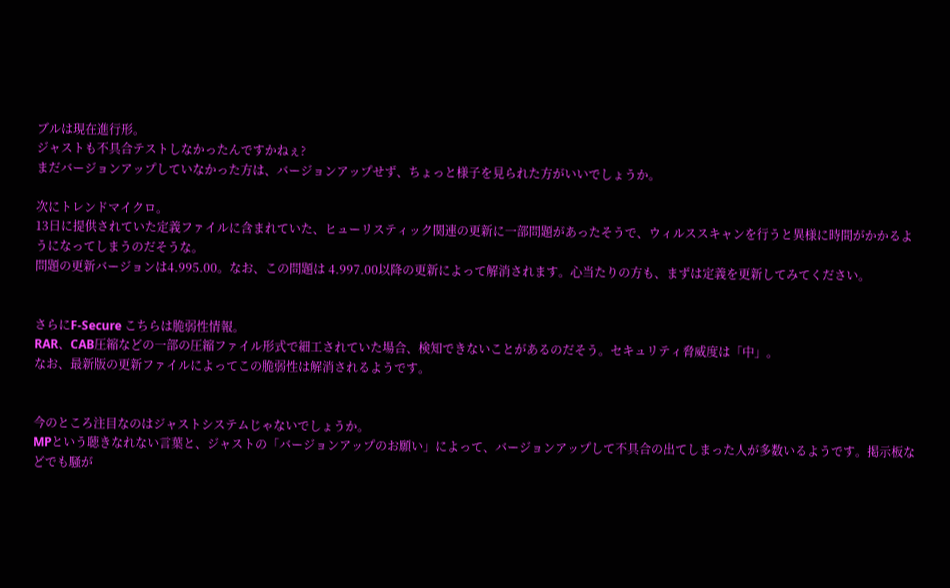ブルは現在進行形。
ジャストも不具合テストしなかったんですかねぇ?
まだバージョンアップしていなかった方は、バージョンアップせず、ちょっと様子を見られた方がいいでしょうか。

次にトレンドマイクロ。
13日に提供されていた定義ファイルに含まれていた、ヒューリスティック関連の更新に一部問題があったそうで、ウィルススキャンを行うと異様に時間がかかるようになってしまうのだそうな。
問題の更新バージョンは4.995.00。なお、この問題は 4.997.00以降の更新によって解消されます。心当たりの方も、まずは定義を更新してみてください。


さらにF-Secure こちらは脆弱性情報。
RAR、CAB圧縮などの一部の圧縮ファイル形式で細工されていた場合、検知できないことがあるのだそう。セキュリティ脅威度は「中」。
なお、最新版の更新ファイルによってこの脆弱性は解消されるようです。


今のところ注目なのはジャストシステムじゃないでしょうか。
MPという聴きなれない言葉と、ジャストの「バージョンアップのお願い」によって、バージョンアップして不具合の出てしまった人が多数いるようです。掲示板などでも騒が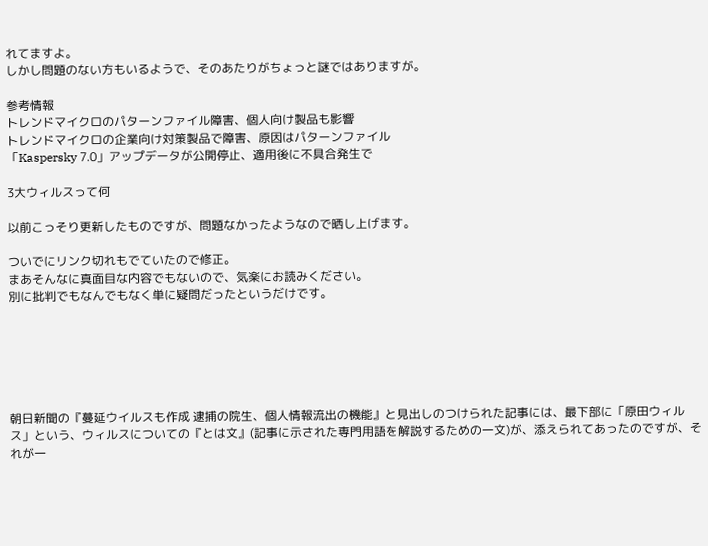れてますよ。
しかし問題のない方もいるようで、そのあたりがちょっと謎ではありますが。

参考情報
トレンドマイクロのパターンファイル障害、個人向け製品も影響
トレンドマイクロの企業向け対策製品で障害、原因はパターンファイル
「Kaspersky 7.0」アップデータが公開停止、適用後に不具合発生で

3大ウィルスって何

以前こっそり更新したものですが、問題なかったようなので晒し上げます。

ついでにリンク切れもでていたので修正。
まあそんなに真面目な内容でもないので、気楽にお読みください。
別に批判でもなんでもなく単に疑問だったというだけです。






朝日新聞の『蔓延ウイルスも作成 逮捕の院生、個人情報流出の機能』と見出しのつけられた記事には、最下部に「原田ウィルス」という、ウィルスについての『とは文』(記事に示された専門用語を解説するための一文)が、添えられてあったのですが、それが一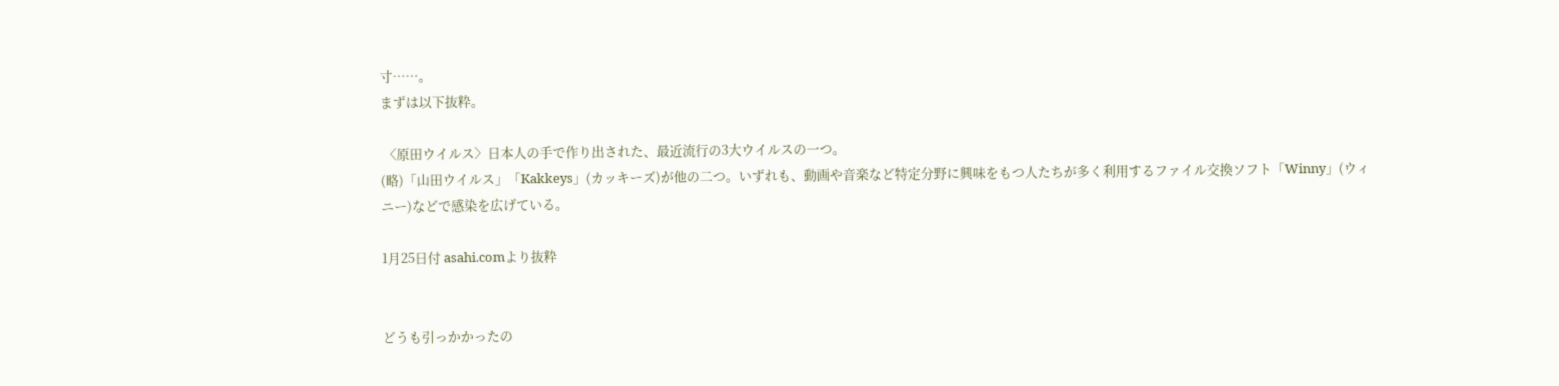寸……。
まずは以下抜粋。

 〈原田ウイルス〉日本人の手で作り出された、最近流行の3大ウイルスの一つ。
(略)「山田ウイルス」「Kakkeys」(カッキーズ)が他の二つ。いずれも、動画や音楽など特定分野に興味をもつ人たちが多く利用するファイル交換ソフト「Winny」(ウィニー)などで感染を広げている。

1月25日付 asahi.comより抜粋


どうも引っかかったの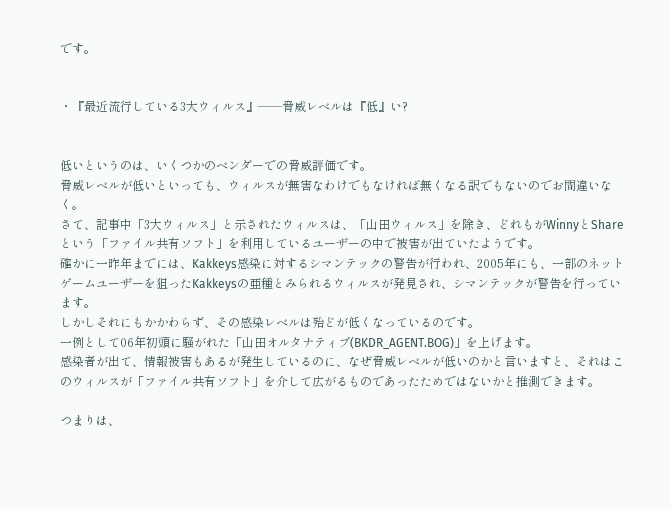です。


・『最近流行している3大ウィルス』――脅威レベルは『低』い?


低いというのは、いくつかのベンダーでの脅威評価です。
脅威レベルが低いといっても、ウィルスが無害なわけでもなければ無くなる訳でもないのでお間違いなく。
さて、記事中「3大ウィルス」と示されたウィルスは、「山田ウィルス」を除き、どれもがWinnyとShareという「ファイル共有ソフト」を利用しているユーザーの中で被害が出ていたようです。
確かに一昨年までには、Kakkeys感染に対するシマンテックの警告が行われ、2005年にも、一部のネットゲームユーザーを狙ったKakkeysの亜種とみられるウィルスが発見され、シマンテックが警告を行っています。
しかしそれにもかかわらず、その感染レベルは殆どが低くなっているのです。
一例として06年初頭に騒がれた「山田オルタナティブ(BKDR_AGENT.BOG)」を上げます。
感染者が出て、情報被害もあるが発生しているのに、なぜ脅威レベルが低いのかと言いますと、それはこのウィルスが「ファイル共有ソフト」を介して広がるものであったためではないかと推測できます。

つまりは、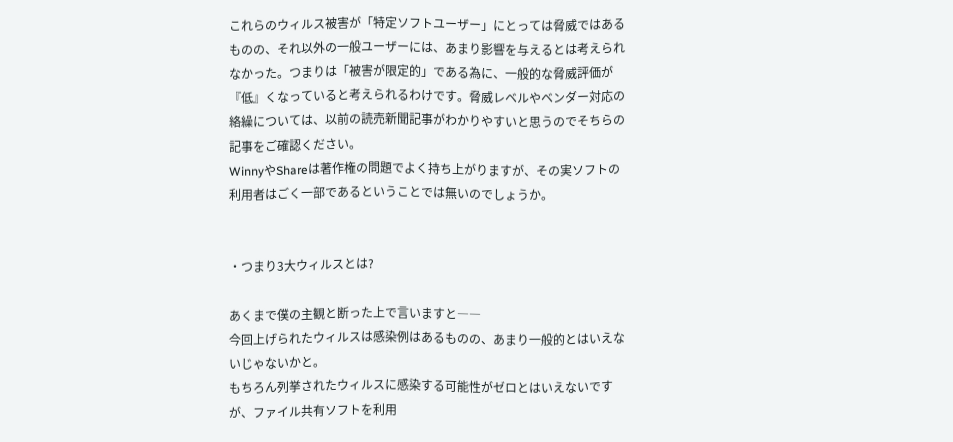これらのウィルス被害が「特定ソフトユーザー」にとっては脅威ではあるものの、それ以外の一般ユーザーには、あまり影響を与えるとは考えられなかった。つまりは「被害が限定的」である為に、一般的な脅威評価が『低』くなっていると考えられるわけです。脅威レベルやベンダー対応の絡繰については、以前の読売新聞記事がわかりやすいと思うのでそちらの記事をご確認ください。
WinnyやShareは著作権の問題でよく持ち上がりますが、その実ソフトの利用者はごく一部であるということでは無いのでしょうか。


・つまり3大ウィルスとは?

あくまで僕の主観と断った上で言いますと――
今回上げられたウィルスは感染例はあるものの、あまり一般的とはいえないじゃないかと。
もちろん列挙されたウィルスに感染する可能性がゼロとはいえないですが、ファイル共有ソフトを利用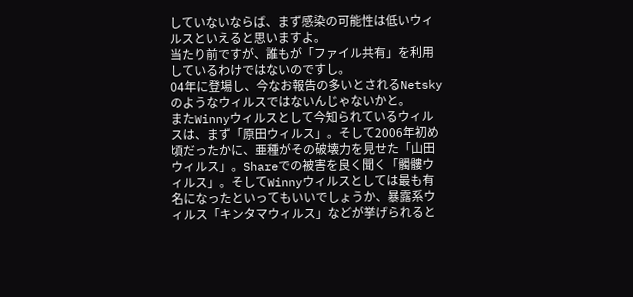していないならば、まず感染の可能性は低いウィルスといえると思いますよ。
当たり前ですが、誰もが「ファイル共有」を利用しているわけではないのですし。
04年に登場し、今なお報告の多いとされるNetskyのようなウィルスではないんじゃないかと。
またWinnyウィルスとして今知られているウィルスは、まず「原田ウィルス」。そして2006年初め頃だったかに、亜種がその破壊力を見せた「山田ウィルス」。Shareでの被害を良く聞く「髑髏ウィルス」。そしてWinnyウィルスとしては最も有名になったといってもいいでしょうか、暴露系ウィルス「キンタマウィルス」などが挙げられると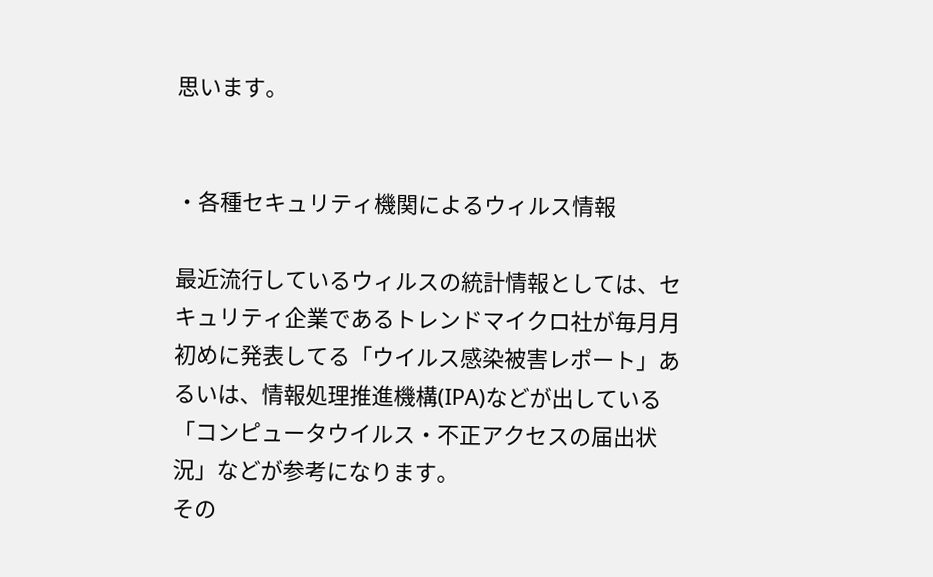思います。


・各種セキュリティ機関によるウィルス情報

最近流行しているウィルスの統計情報としては、セキュリティ企業であるトレンドマイクロ社が毎月月初めに発表してる「ウイルス感染被害レポート」あるいは、情報処理推進機構(IPA)などが出している「コンピュータウイルス・不正アクセスの届出状況」などが参考になります。
その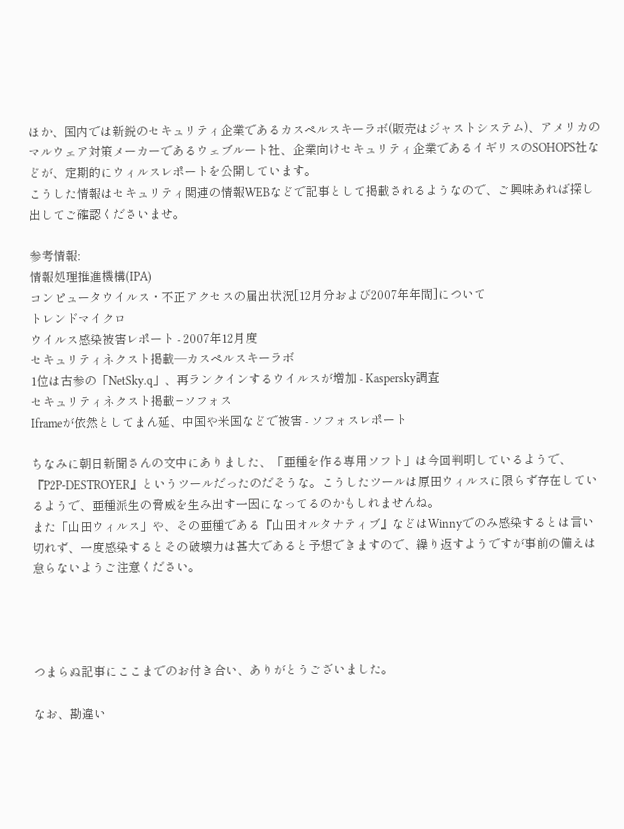ほか、国内では新鋭のセキュリティ企業であるカスペルスキーラボ(販売はジャストシステム)、アメリカのマルウェア対策メーカーであるウェブルート社、企業向けセキュリティ企業であるイギリスのSOHOPS社などが、定期的にウィルスレポートを公開しています。
こうした情報はセキュリティ関連の情報WEBなどで記事として掲載されるようなので、ご興味あれば探し出してご確認くださいませ。

参考情報:
情報処理推進機構(IPA)
コンピュータウイルス・不正アクセスの届出状況[12月分および2007年年間]について
トレンドマイクロ
ウイルス感染被害レポート - 2007年12月度
セキュリティネクスト掲載―カスペルスキーラボ
1位は古参の「NetSky.q」、再ランクインするウイルスが増加 - Kaspersky調査
セキュリティネクスト掲載−ソフォス
Iframeが依然としてまん延、中国や米国などで被害 - ソフォスレポート

ちなみに朝日新聞さんの文中にありました、「亜種を作る専用ソフト」は今回判明しているようで、『P2P-DESTROYER』というツールだったのだそうな。こうしたツールは原田ウィルスに限らず存在しているようで、亜種派生の脅威を生み出す一因になってるのかもしれませんね。
また「山田ウィルス」や、その亜種である『山田オルタナティブ』などはWinnyでのみ感染するとは言い切れず、一度感染するとその破壊力は甚大であると予想できますので、繰り返すようですが事前の備えは怠らないようご注意ください。




つまらぬ記事にここまでのお付き合い、ありがとうございました。

なお、勘違い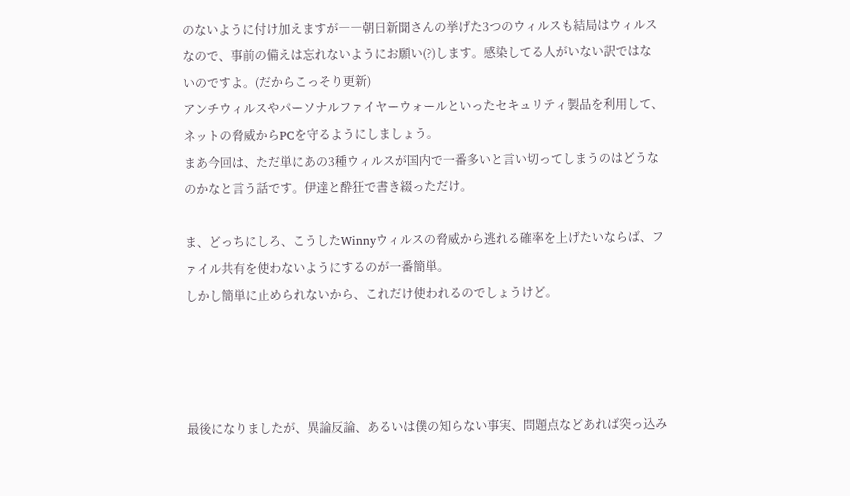のないように付け加えますが――朝日新聞さんの挙げた3つのウィルスも結局はウィルスなので、事前の備えは忘れないようにお願い(?)します。感染してる人がいない訳ではないのですよ。(だからこっそり更新)
アンチウィルスやパーソナルファイヤーウォールといったセキュリティ製品を利用して、ネットの脅威からPCを守るようにしましょう。
まあ今回は、ただ単にあの3種ウィルスが国内で一番多いと言い切ってしまうのはどうなのかなと言う話です。伊達と酔狂で書き綴っただけ。

ま、どっちにしろ、こうしたWinnyウィルスの脅威から逃れる確率を上げたいならば、ファイル共有を使わないようにするのが一番簡単。
しかし簡単に止められないから、これだけ使われるのでしょうけど。




最後になりましたが、異論反論、あるいは僕の知らない事実、問題点などあれば突っ込み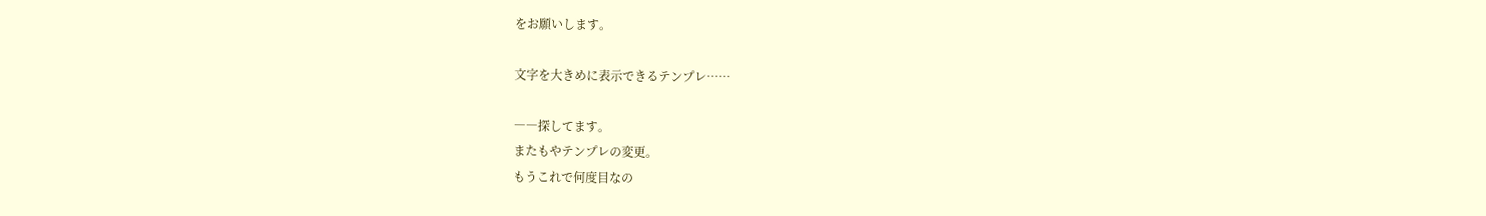をお願いします。

文字を大きめに表示できるテンプレ……

――探してます。
またもやテンプレの変更。
もうこれで何度目なの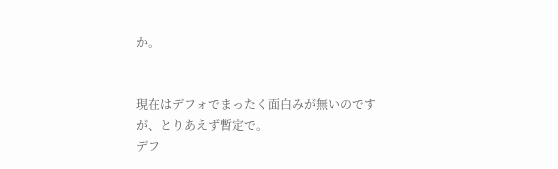か。


現在はデフォでまったく面白みが無いのですが、とりあえず暫定で。
デフ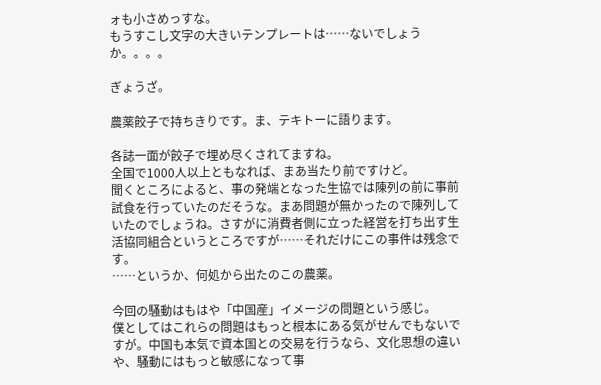ォも小さめっすな。
もうすこし文字の大きいテンプレートは……ないでしょうか。。。。

ぎょうざ。

農薬餃子で持ちきりです。ま、テキトーに語ります。

各誌一面が餃子で埋め尽くされてますね。
全国で1000人以上ともなれば、まあ当たり前ですけど。
聞くところによると、事の発端となった生協では陳列の前に事前試食を行っていたのだそうな。まあ問題が無かったので陳列していたのでしょうね。さすがに消費者側に立った経営を打ち出す生活協同組合というところですが……それだけにこの事件は残念です。
……というか、何処から出たのこの農薬。

今回の騒動はもはや「中国産」イメージの問題という感じ。
僕としてはこれらの問題はもっと根本にある気がせんでもないですが。中国も本気で資本国との交易を行うなら、文化思想の違いや、騒動にはもっと敏感になって事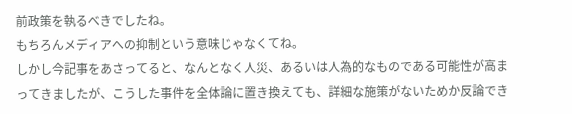前政策を執るべきでしたね。
もちろんメディアへの抑制という意味じゃなくてね。
しかし今記事をあさってると、なんとなく人災、あるいは人為的なものである可能性が高まってきましたが、こうした事件を全体論に置き換えても、詳細な施策がないためか反論でき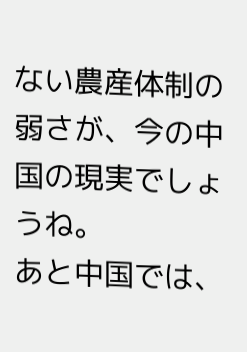ない農産体制の弱さが、今の中国の現実でしょうね。
あと中国では、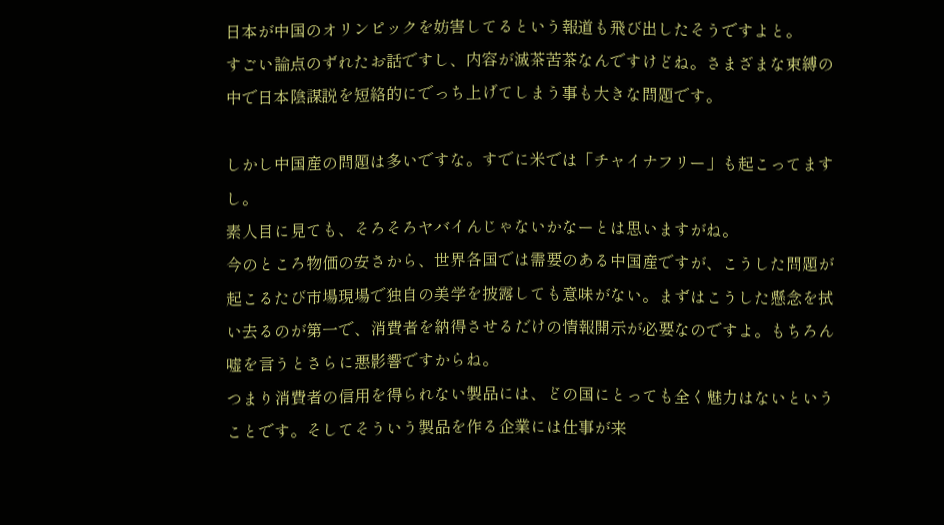日本が中国のオリンピックを妨害してるという報道も飛び出したそうですよと。
すごい論点のずれたお話ですし、内容が滅茶苦茶なんですけどね。さまざまな束縛の中で日本陰謀説を短絡的にでっち上げてしまう事も大きな問題です。

しかし中国産の問題は多いですな。すでに米では「チャイナフリー」も起こってますし。
素人目に見ても、そろそろヤバイんじゃないかなーとは思いますがね。
今のところ物価の安さから、世界各国では需要のある中国産ですが、こうした問題が起こるたび市場現場で独自の美学を披露しても意味がない。まずはこうした懸念を拭い去るのが第一で、消費者を納得させるだけの情報開示が必要なのですよ。もちろん嘘を言うとさらに悪影響ですからね。
つまり消費者の信用を得られない製品には、どの国にとっても全く魅力はないということです。そしてそういう製品を作る企業には仕事が来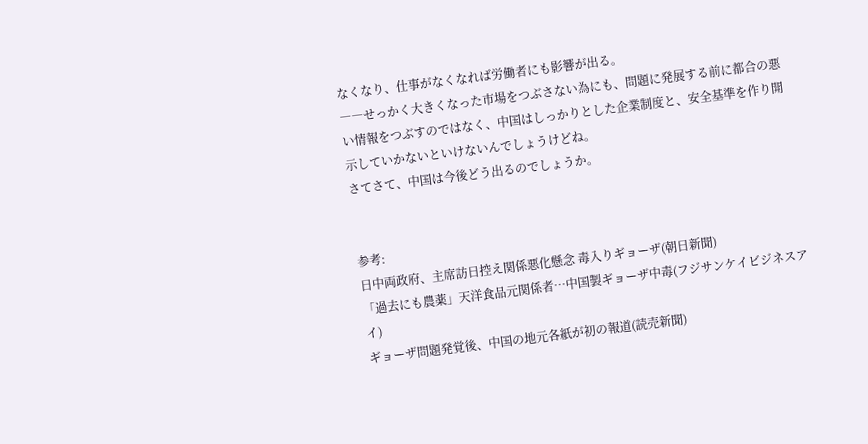なくなり、仕事がなくなれば労働者にも影響が出る。
――せっかく大きくなった市場をつぶさない為にも、問題に発展する前に都合の悪い情報をつぶすのではなく、中国はしっかりとした企業制度と、安全基準を作り開示していかないといけないんでしょうけどね。
さてさて、中国は今後どう出るのでしょうか。


参考:
日中両政府、主席訪日控え関係悪化懸念 毒入りギョーザ(朝日新聞)
「過去にも農薬」天洋食品元関係者…中国製ギョーザ中毒(フジサンケイビジネスアイ)
ギョーザ問題発覚後、中国の地元各紙が初の報道(読売新聞)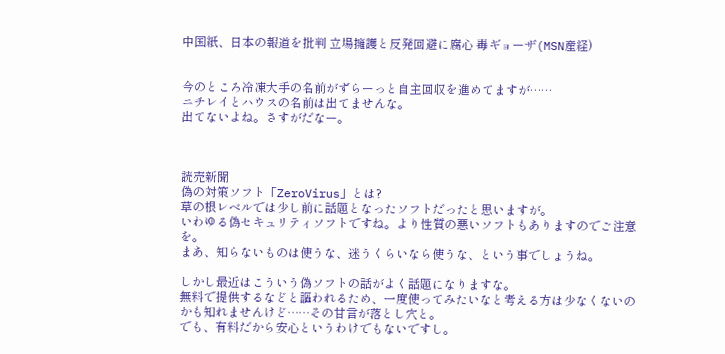中国紙、日本の報道を批判 立場擁護と反発回避に腐心 毒ギョーザ(MSN産経)


今のところ冷凍大手の名前がずらーっと自主回収を進めてますが……
ニチレイとハウスの名前は出てませんな。
出てないよね。さすがだなー。



読売新聞
偽の対策ソフト「ZeroVirus」とは?
草の根レベルでは少し前に話題となったソフトだったと思いますが。
いわゆる偽セキュリティソフトですね。より性質の悪いソフトもありますのでご注意を。
まあ、知らないものは使うな、迷うくらいなら使うな、という事でしょうね。

しかし最近はこういう偽ソフトの話がよく話題になりますな。
無料で提供するなどと謳われるため、一度使ってみたいなと考える方は少なくないのかも知れませんけど……その甘言が落とし穴と。
でも、有料だから安心というわけでもないですし。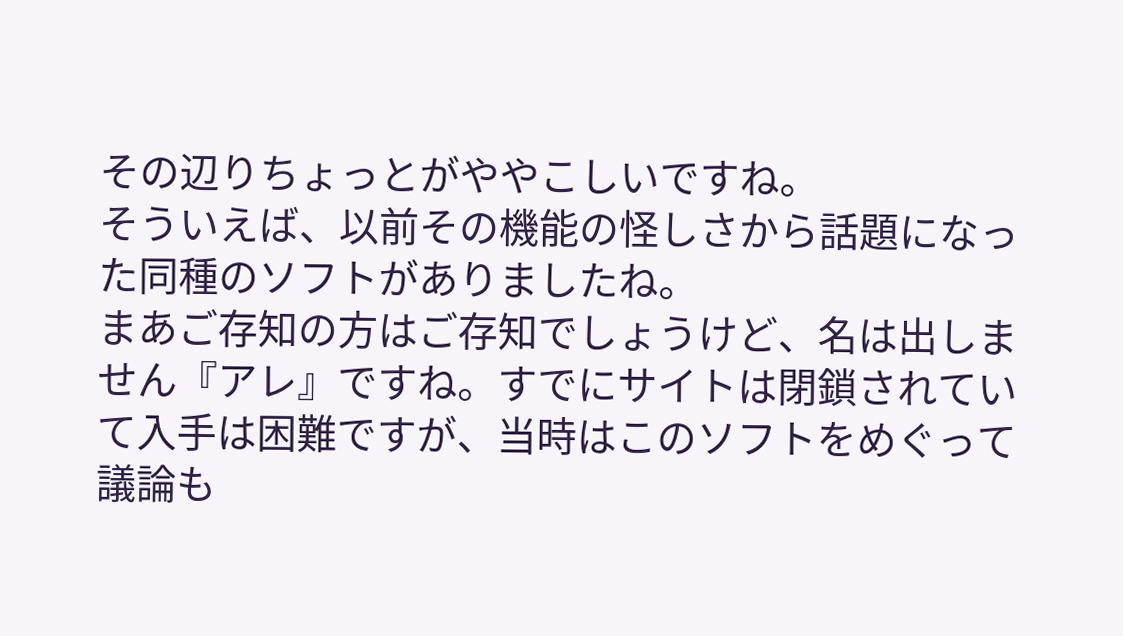その辺りちょっとがややこしいですね。
そういえば、以前その機能の怪しさから話題になった同種のソフトがありましたね。
まあご存知の方はご存知でしょうけど、名は出しません『アレ』ですね。すでにサイトは閉鎖されていて入手は困難ですが、当時はこのソフトをめぐって議論も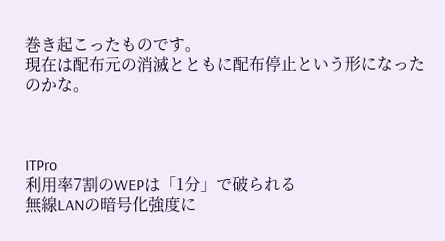巻き起こったものです。
現在は配布元の消滅とともに配布停止という形になったのかな。



ITPro
利用率7割のWEPは「1分」で破られる
無線LANの暗号化強度に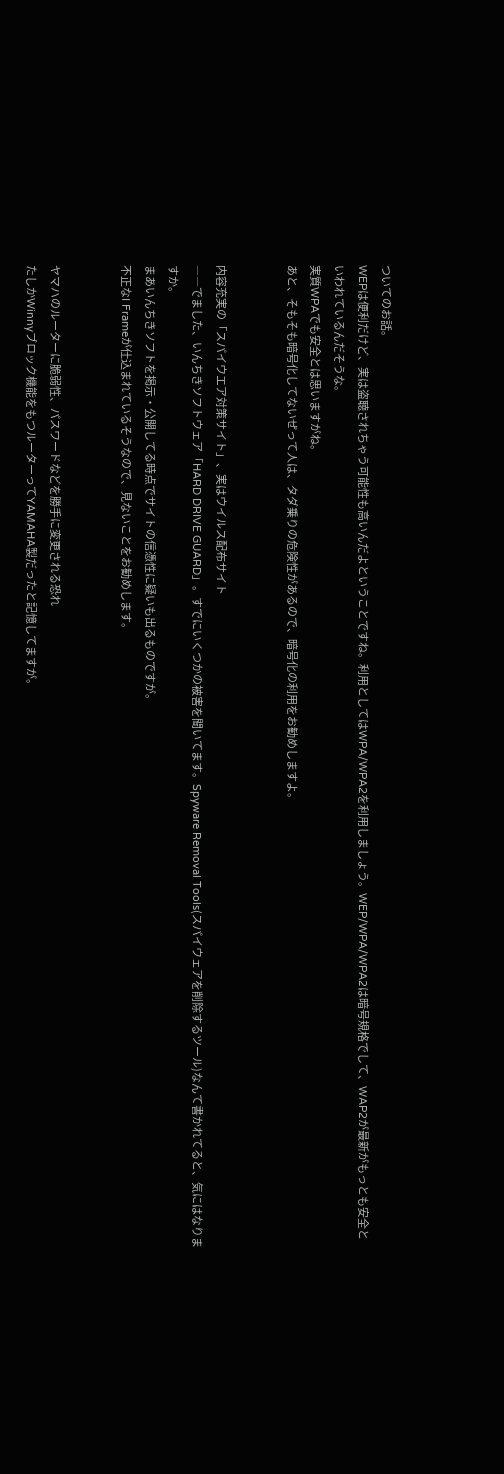ついてのお話。
WEPは便利だけど、実は盗聴されちゃう可能性も高いんだよということですね。利用としてはWPA/WPA2を利用しましょう。WEP/WPA/WPA2は暗号規格でして、WAP2が最新がもっとも安全といわれているんだそうな。
実質WPAでも安全とは思いますがね。
あと、そもそも暗号化してないぜって人は、タダ乗りの危険性があるので、暗号化の利用をお勧めしますよ。


内容充実の「スパイウエア対策サイト」、実はウイルス配布サイト
――でました、いんちきソフトウェア「HARD DRIVE GUARD」。すでにいくつかの被害を聞いてます。Spyware Removal Tools(スパイウェアを削除するツール)なんて書かれてると、気にはなりますか。
まあいんちきソフトを掲示・公開してる時点でサイトの信憑性に疑いも出るものですが。
不正なI Frameが仕込まれているそうなので、見ないことをお勧めします。


ヤマハのルーターに脆弱性、パスワードなどを勝手に変更される恐れ
たしかWinnyブロック機能をもつルーターってYAMAHA製だったと記憶してますが。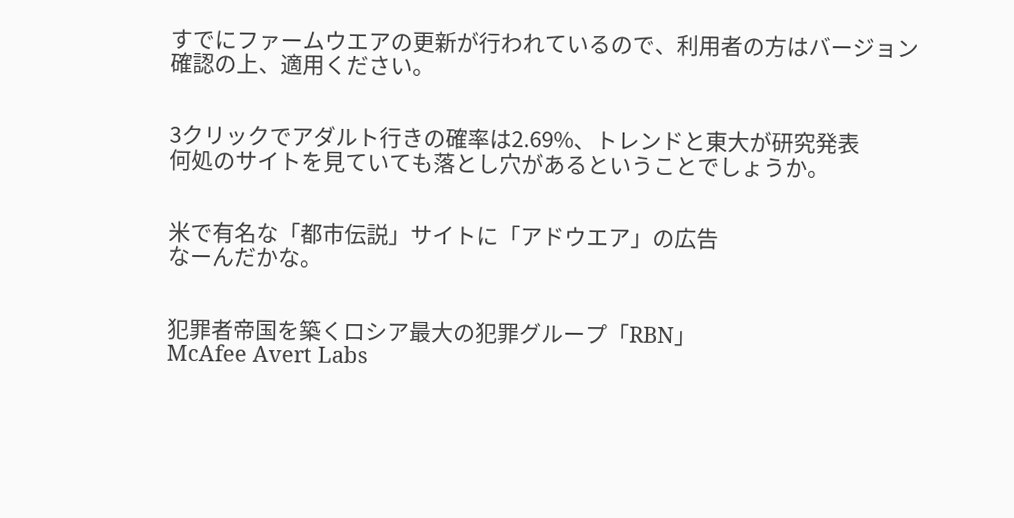すでにファームウエアの更新が行われているので、利用者の方はバージョン確認の上、適用ください。


3クリックでアダルト行きの確率は2.69%、トレンドと東大が研究発表
何処のサイトを見ていても落とし穴があるということでしょうか。


米で有名な「都市伝説」サイトに「アドウエア」の広告
なーんだかな。


犯罪者帝国を築くロシア最大の犯罪グループ「RBN」
McAfee Avert Labs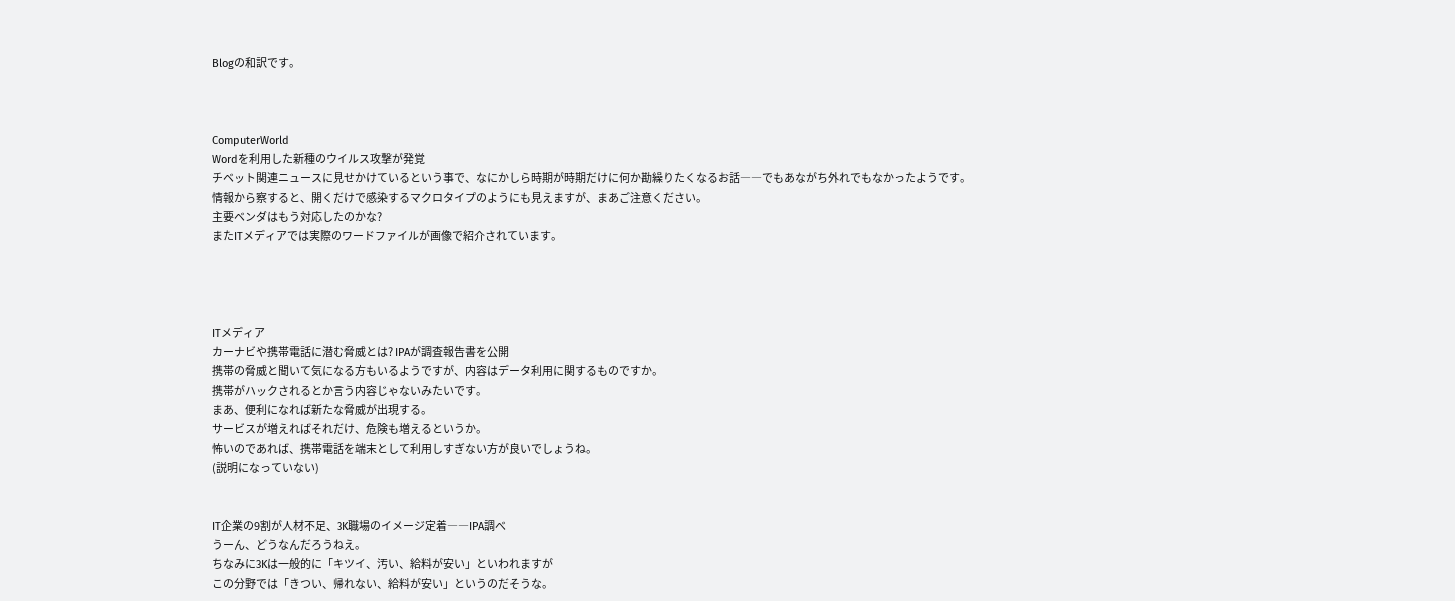Blogの和訳です。



ComputerWorld
Wordを利用した新種のウイルス攻撃が発覚
チベット関連ニュースに見せかけているという事で、なにかしら時期が時期だけに何か勘繰りたくなるお話――でもあながち外れでもなかったようです。
情報から察すると、開くだけで感染するマクロタイプのようにも見えますが、まあご注意ください。
主要ベンダはもう対応したのかな?
またITメディアでは実際のワードファイルが画像で紹介されています。




ITメディア
カーナビや携帯電話に潜む脅威とは? IPAが調査報告書を公開
携帯の脅威と聞いて気になる方もいるようですが、内容はデータ利用に関するものですか。
携帯がハックされるとか言う内容じゃないみたいです。
まあ、便利になれば新たな脅威が出現する。
サービスが増えればそれだけ、危険も増えるというか。
怖いのであれば、携帯電話を端末として利用しすぎない方が良いでしょうね。
(説明になっていない)


IT企業の9割が人材不足、3K職場のイメージ定着――IPA調べ
うーん、どうなんだろうねえ。
ちなみに3Kは一般的に「キツイ、汚い、給料が安い」といわれますが
この分野では「きつい、帰れない、給料が安い」というのだそうな。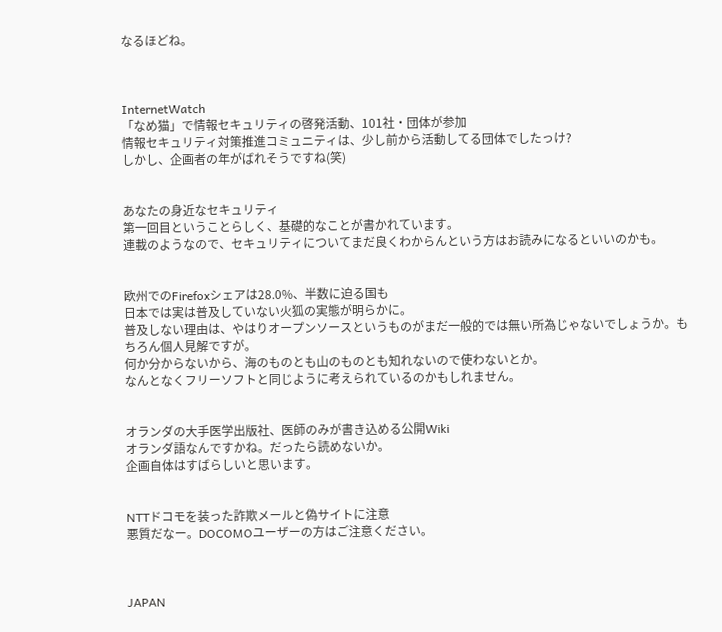なるほどね。



InternetWatch
「なめ猫」で情報セキュリティの啓発活動、101社・団体が参加
情報セキュリティ対策推進コミュニティは、少し前から活動してる団体でしたっけ?
しかし、企画者の年がばれそうですね(笑)


あなたの身近なセキュリティ
第一回目ということらしく、基礎的なことが書かれています。
連載のようなので、セキュリティについてまだ良くわからんという方はお読みになるといいのかも。


欧州でのFirefoxシェアは28.0%、半数に迫る国も
日本では実は普及していない火狐の実態が明らかに。
普及しない理由は、やはりオープンソースというものがまだ一般的では無い所為じゃないでしょうか。もちろん個人見解ですが。
何か分からないから、海のものとも山のものとも知れないので使わないとか。
なんとなくフリーソフトと同じように考えられているのかもしれません。


オランダの大手医学出版社、医師のみが書き込める公開Wiki
オランダ語なんですかね。だったら読めないか。
企画自体はすばらしいと思います。


NTTドコモを装った詐欺メールと偽サイトに注意
悪質だなー。DOCOMOユーザーの方はご注意ください。



JAPAN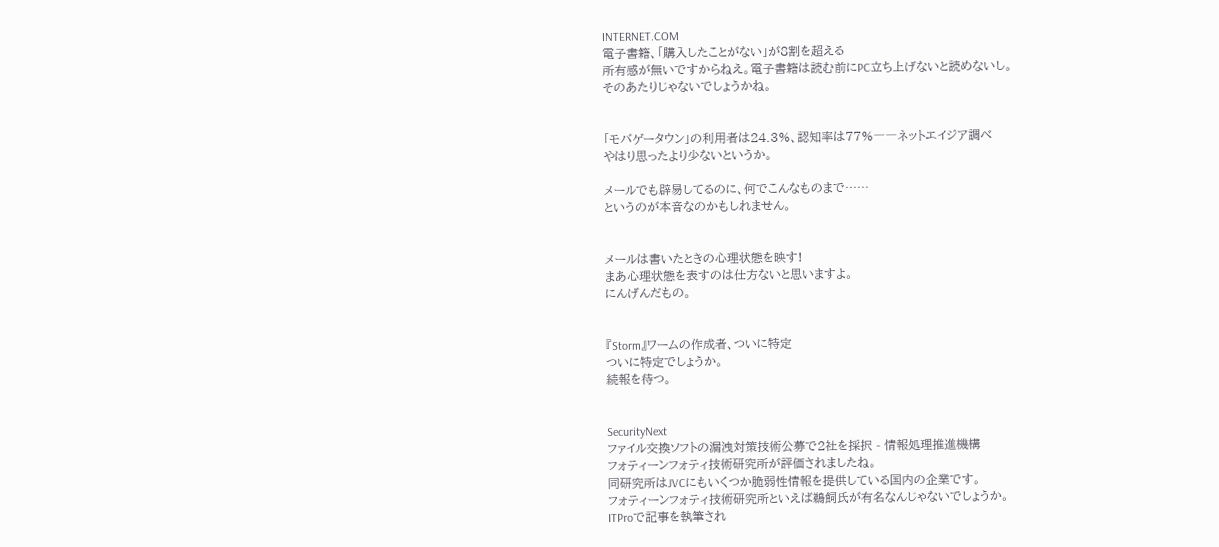INTERNET.COM
電子書籍、「購入したことがない」が8割を超える
所有感が無いですからねえ。電子書籍は読む前にPC立ち上げないと読めないし。
そのあたりじゃないでしょうかね。


「モバゲータウン」の利用者は24.3%、認知率は77%――ネットエイジア調べ
やはり思ったより少ないというか。

メールでも辟易してるのに、何でこんなものまで……
というのが本音なのかもしれません。


メールは書いたときの心理状態を映す!
まあ心理状態を表すのは仕方ないと思いますよ。
にんげんだもの。


『Storm』ワームの作成者、ついに特定
ついに特定でしょうか。
続報を待つ。


SecurityNext
ファイル交換ソフトの漏洩対策技術公募で2社を採択 - 情報処理推進機構
フォティーンフォティ技術研究所が評価されましたね。
同研究所はJVCにもいくつか脆弱性情報を提供している国内の企業です。
フォティーンフォティ技術研究所といえば鵜飼氏が有名なんじゃないでしょうか。
ITProで記事を執筆され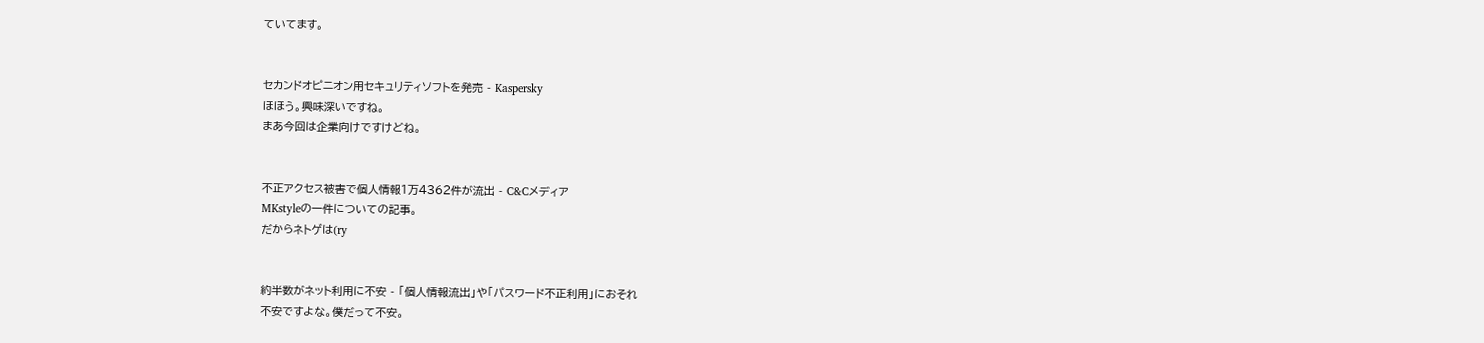ていてます。


セカンドオピニオン用セキュリティソフトを発売 - Kaspersky
ほほう。興味深いですね。
まあ今回は企業向けですけどね。


不正アクセス被害で個人情報1万4362件が流出 - C&Cメディア
MKstyleの一件についての記事。
だからネトゲは(ry


約半数がネット利用に不安 - 「個人情報流出」や「パスワード不正利用」におそれ
不安ですよな。僕だって不安。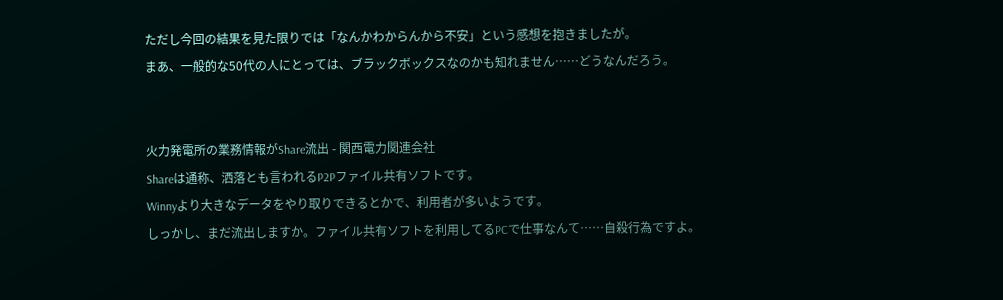ただし今回の結果を見た限りでは「なんかわからんから不安」という感想を抱きましたが。
まあ、一般的な50代の人にとっては、ブラックボックスなのかも知れません……どうなんだろう。


火力発電所の業務情報がShare流出 - 関西電力関連会社
Shareは通称、洒落とも言われるP2Pファイル共有ソフトです。
Winnyより大きなデータをやり取りできるとかで、利用者が多いようです。
しっかし、まだ流出しますか。ファイル共有ソフトを利用してるPCで仕事なんて……自殺行為ですよ。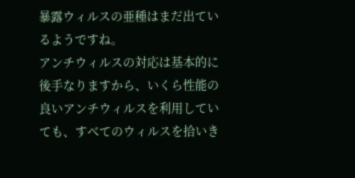暴露ウィルスの亜種はまだ出ているようですね。
アンチウィルスの対応は基本的に後手なりますから、いくら性能の良いアンチウィルスを利用していても、すべてのウィルスを拾いき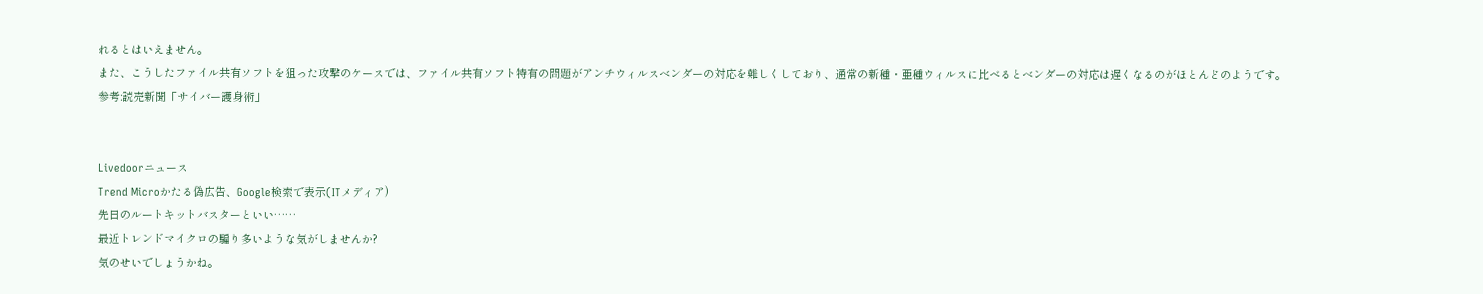れるとはいえません。
また、こうしたファイル共有ソフトを狙った攻撃のケースでは、ファイル共有ソフト特有の問題がアンチウィルスベンダーの対応を難しくしており、通常の新種・亜種ウィルスに比べるとベンダーの対応は遅くなるのがほとんどのようです。
参考:読売新聞「サイバー護身術」


Livedoorニュース
Trend Microかたる偽広告、Google検索で表示(ITメディア)
先日のルートキットバスターといい……
最近トレンドマイクロの騙り多いような気がしませんか?
気のせいでしょうかね。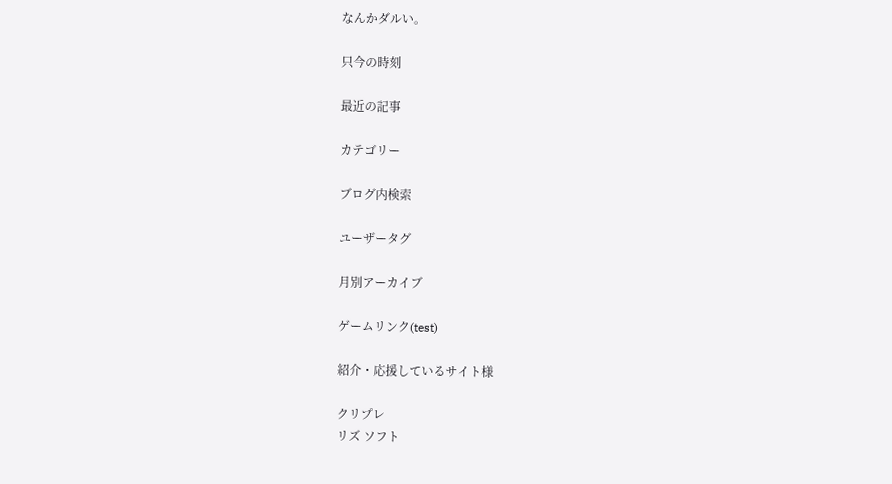なんかダルい。

只今の時刻

最近の記事

カテゴリー

ブログ内検索

ユーザータグ

月別アーカイブ

ゲームリンク(test)

紹介・応援しているサイト様

クリプレ
リズ ソフト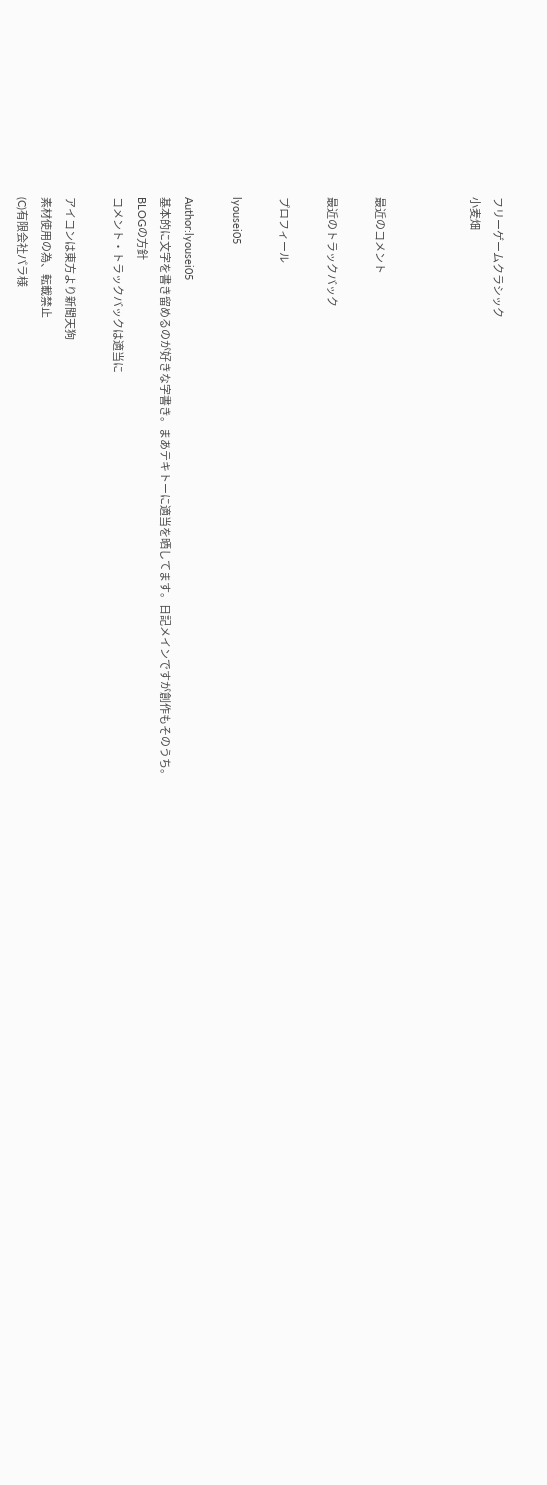フリーゲームクラシック
小麦畑



最近のコメント

最近のトラックバック

プロフィール

lyousei05

Author:lyousei05
基本的に文字を書き留めるのが好きな字書き。まあテキトーに適当を晒してます。日記メインですが創作もそのうち。
BLOGの方針
コメント・トラックバックは適当に

アイコンは東方より新聞天狗
素材使用の為、転載禁止
(C)有限会社パラ様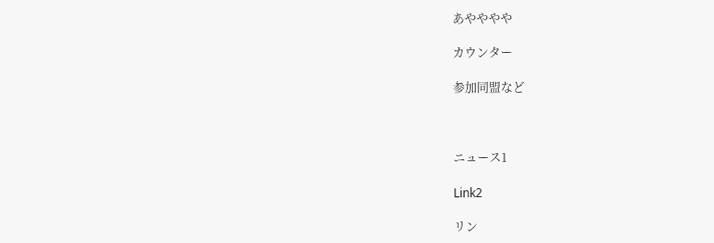あやややや

カウンター

参加同盟など



ニュース1

Link2

リン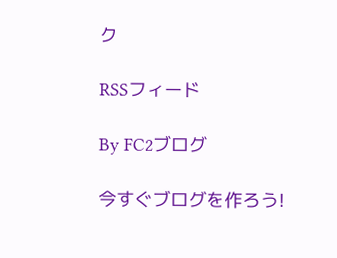ク

RSSフィード

By FC2ブログ

今すぐブログを作ろう!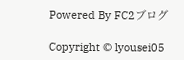Powered By FC2ブログ

Copyright © lyousei05